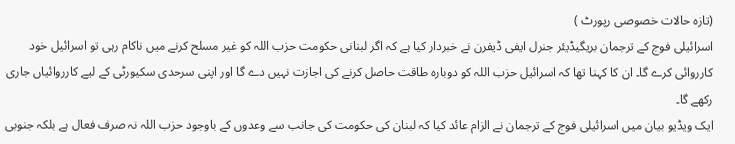(تازہ حالات خصوصی رپورٹ )
اسرائیلی فوج کے ترجمان بریگیڈیئر جنرل ایفی ڈیفرن نے خبردار کیا ہے کہ اگر لبنانی حکومت حزب اللہ کو غیر مسلح کرنے میں ناکام رہی تو اسرائیل خود کارروائی کرے گا۔ ان کا کہنا تھا کہ اسرائیل حزب اللہ کو دوبارہ طاقت حاصل کرنے کی اجازت نہیں دے گا اور اپنی سرحدی سکیورٹی کے لیے کارروائیاں جاری رکھے گا۔
ایک ویڈیو بیان میں اسرائیلی فوج کے ترجمان نے الزام عائد کیا کہ لبنان کی حکومت کی جانب سے وعدوں کے باوجود حزب اللہ نہ صرف فعال ہے بلکہ جنوبی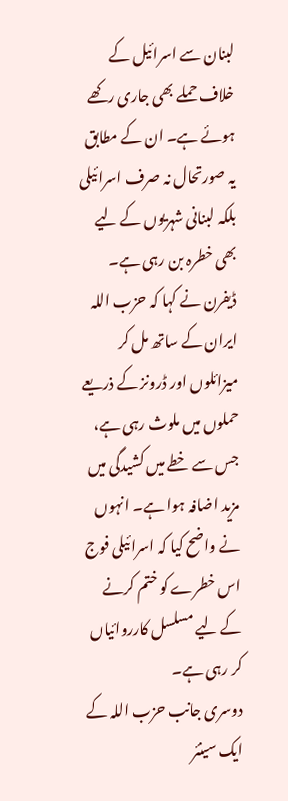لبنان سے اسرائیل کے خلاف حملے بھی جاری رکھے ہوئے ہے۔ ان کے مطابق یہ صورتحال نہ صرف اسرائیلی بلکہ لبنانی شہریوں کے لیے بھی خطرہ بن رہی ہے۔
ڈیفرن نے کہا کہ حزب اللہ ایران کے ساتھ مل کر میزائلوں اور ڈرونز کے ذریعے حملوں میں ملوث رہی ہے، جس سے خطے میں کشیدگی میں مزید اضافہ ہوا ہے۔ انہوں نے واضح کیا کہ اسرائیلی فوج اس خطرے کو ختم کرنے کے لیے مسلسل کارروائیاں کر رہی ہے۔
دوسری جانب حزب اللہ کے ایک سینئر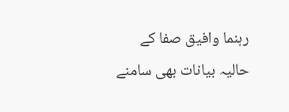رہنما وافیق صفا کے حالیہ بیانات بھی سامنے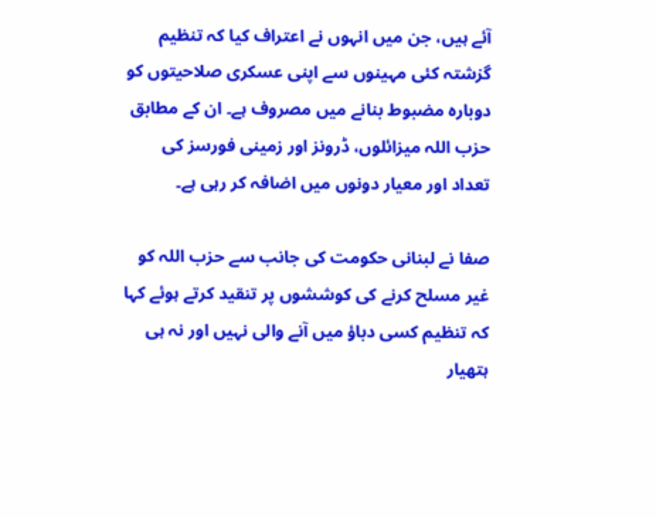آئے ہیں، جن میں انہوں نے اعتراف کیا کہ تنظیم گزشتہ کئی مہینوں سے اپنی عسکری صلاحیتوں کو دوبارہ مضبوط بنانے میں مصروف ہے۔ ان کے مطابق حزب اللہ میزائلوں، ڈرونز اور زمینی فورسز کی تعداد اور معیار دونوں میں اضافہ کر رہی ہے۔

صفا نے لبنانی حکومت کی جانب سے حزب اللہ کو غیر مسلح کرنے کی کوششوں پر تنقید کرتے ہوئے کہا کہ تنظیم کسی دباؤ میں آنے والی نہیں اور نہ ہی ہتھیار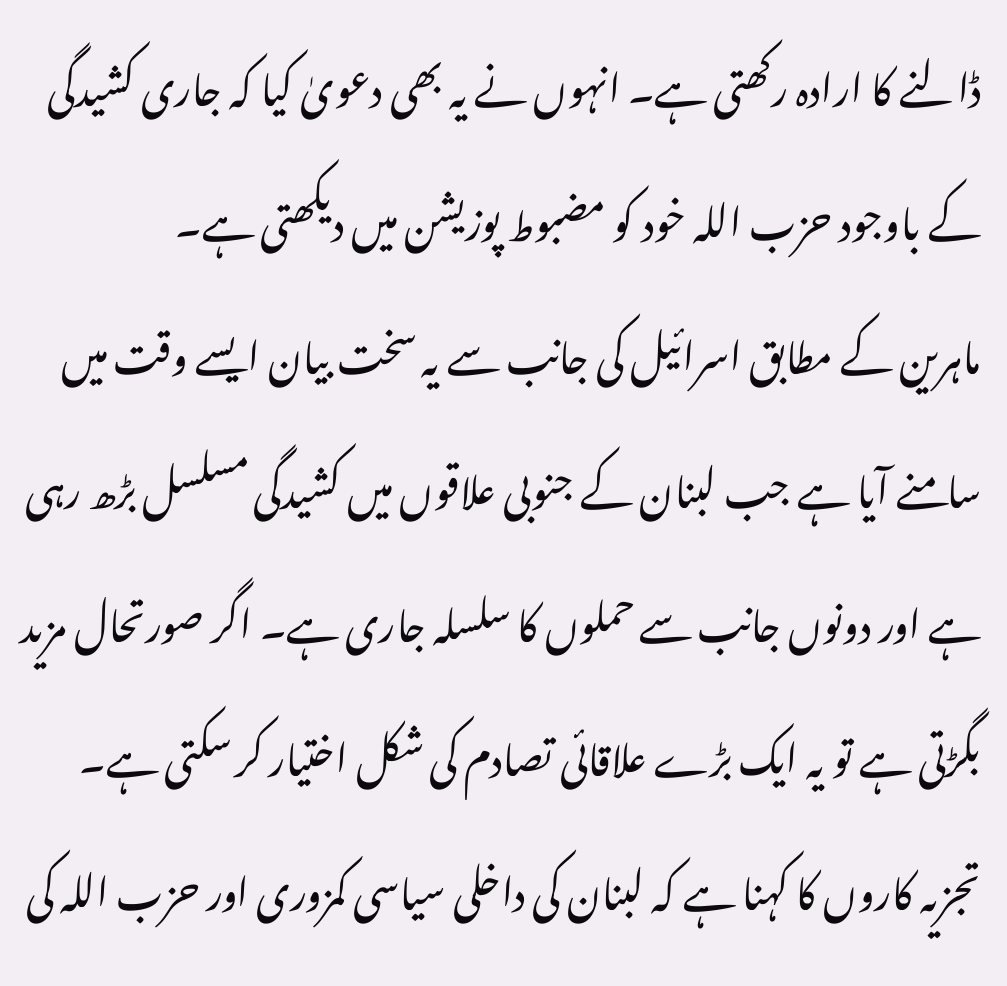ڈالنے کا ارادہ رکھتی ہے۔ انہوں نے یہ بھی دعویٰ کیا کہ جاری کشیدگی کے باوجود حزب اللہ خود کو مضبوط پوزیشن میں دیکھتی ہے۔
ماہرین کے مطابق اسرائیل کی جانب سے یہ سخت بیان ایسے وقت میں سامنے آیا ہے جب لبنان کے جنوبی علاقوں میں کشیدگی مسلسل بڑھ رہی ہے اور دونوں جانب سے حملوں کا سلسلہ جاری ہے۔ اگر صورتحال مزید بگڑتی ہے تو یہ ایک بڑے علاقائی تصادم کی شکل اختیار کر سکتی ہے۔
تجزیہ کاروں کا کہنا ہے کہ لبنان کی داخلی سیاسی کمزوری اور حزب اللہ کی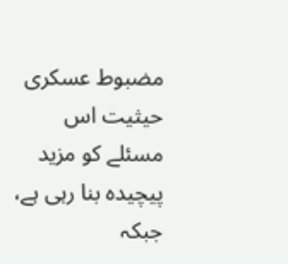مضبوط عسکری حیثیت اس مسئلے کو مزید پیچیدہ بنا رہی ہے، جبکہ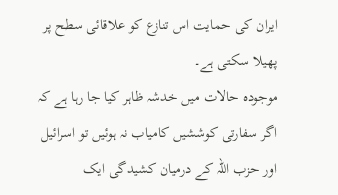ایران کی حمایت اس تنازع کو علاقائی سطح پر پھیلا سکتی ہے۔
موجودہ حالات میں خدشہ ظاہر کیا جا رہا ہے کہ اگر سفارتی کوششیں کامیاب نہ ہوئیں تو اسرائیل اور حزب اللہ کے درمیان کشیدگی ایک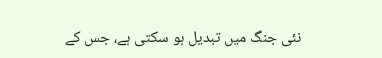نئی جنگ میں تبدیل ہو سکتی ہے، جس کے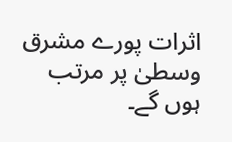اثرات پورے مشرق وسطیٰ پر مرتب ہوں گے۔